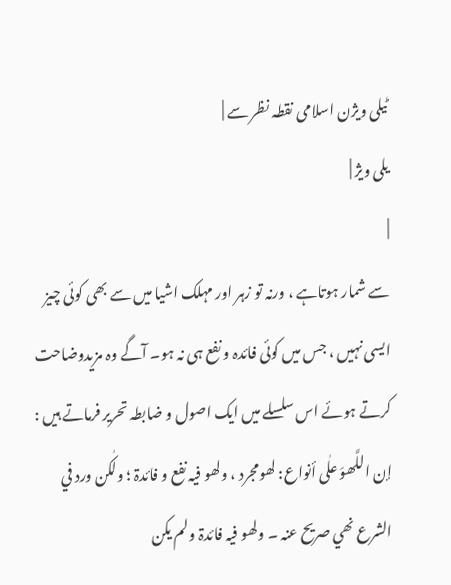ٹیلی ویژن اسلامی نقطہ نظر سے |
یلی ویژ |
|
سے شمار ہوتاہے ، ورنہ تو زہر اور مہلک اشیا میں سے بھی کوئی چیز ایسی نہیں ، جس میں کوئی فائدہ و نفع ہی نہ ہو۔ آگے وہ مزیدوضاحت کرتے ہوئے اس سلسلے میں ایک اصول و ضابطہ تحریر فرماتے ہیں : إن اللَّھوَ علٰی أنواع: لھومجرد ، ولھو فیہ نفع و فائدۃ ؛ ولٰکن ورد في الشرع نھي صریح عنہ ۔ ولھو فیہ فائدۃ ولم یکن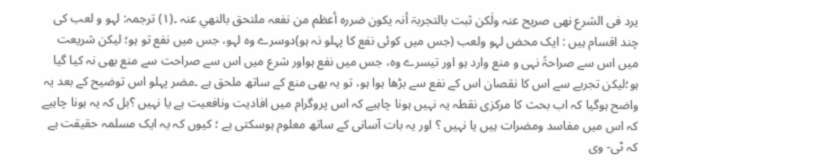یرد فی الشرع نھی صریح عنہ ولٰکن ثبت بالتجربۃ أنہ یکون ضررہ أعظم من نفعہ ملتحق بالنھي عنہ ۔(۱) ترجمہ: لہو و لعب کی چند اقسام ہیں : ایک محض لہو ولعب (جس میں کوئی نفع کا پہلو نہ ہو)دوسرے وہ لہو، جس میں نفع تو ہو؛ لیکن شریعت میں اس سے صراحۃً نہی و منع وارد ہو اور تیسرے وہ، جس میں نفع ہواور شرع میں اس سے صراحت سے منع بھی نہ کیا گیا ہو؛لیکن تجربے سے اس کا نقصان اس کے نفع سے بڑھا ہوا ہو، تو یہ بھی منع کے ساتھ ملحق ہے ۔مضر پہلو اس توضیح کے بعد یہ واضح ہوگیا کہ اب بحث کا مرکزی نقطہ یہ نہیں ہونا چاہیے کہ اس پروگرام میں افادیت ونافعیت ہے یا نہیں ؟بل کہ یہ ہونا چاہیے کہ اس میں مفاسد ومضرات ہیں یا نہیں ؟ اور یہ بات آسانی کے ساتھ معلوم ہوسکتی ہے ؛ کیوں کہ یہ ایک مسلمہ حقیقت ہے کہ ٹی- وی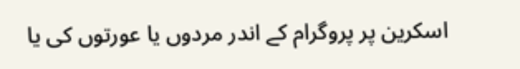اسکرین پر پروگرام کے اندر مردوں یا عورتوں کی یا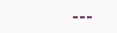---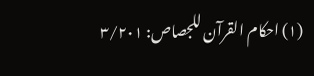(۱) احکام القرآن للجصاص: ۳/۲۰۱